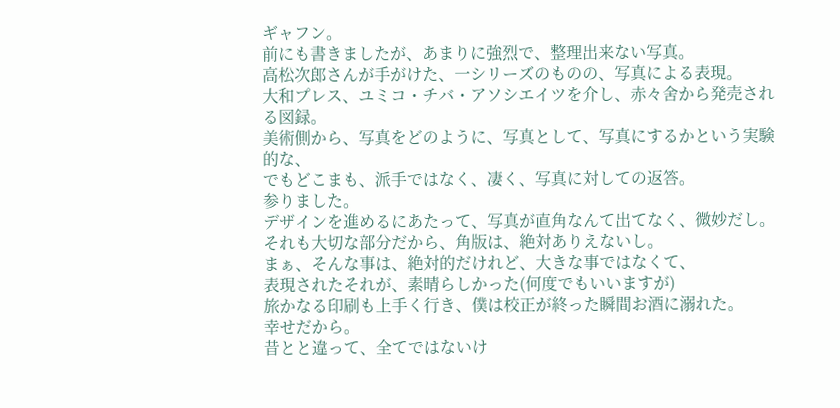ギャフン。
前にも書きましたが、あまりに強烈で、整理出来ない写真。
高松次郎さんが手がけた、一シリーズのものの、写真による表現。
大和プレス、ユミコ・チバ・アソシエイツを介し、赤々舍から発売される図録。
美術側から、写真をどのように、写真として、写真にするかという実験的な、
でもどこまも、派手ではなく、凄く、写真に対しての返答。
参りました。
デザインを進めるにあたって、写真が直角なんて出てなく、微妙だし。
それも大切な部分だから、角版は、絶対ありえないし。
まぁ、そんな事は、絶対的だけれど、大きな事ではなくて、
表現されたそれが、素晴らしかった(何度でもいいますが)
旅かなる印刷も上手く行き、僕は校正が終った瞬間お酒に溺れた。
幸せだから。
昔とと違って、全てではないけ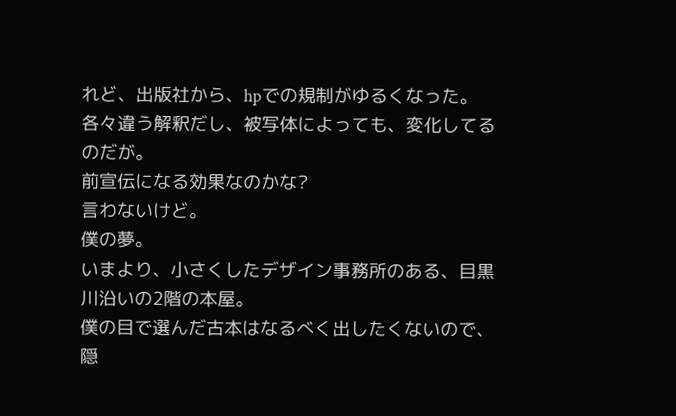れど、出版社から、hpでの規制がゆるくなった。
各々違う解釈だし、被写体によっても、変化してるのだが。
前宣伝になる効果なのかな?
言わないけど。
僕の夢。
いまより、小さくしたデザイン事務所のある、目黒川沿いの2階の本屋。
僕の目で選んだ古本はなるべく出したくないので、隠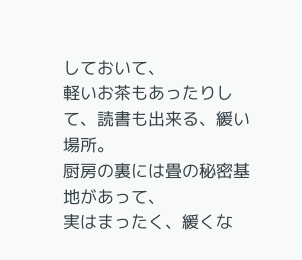しておいて、
軽いお茶もあったりして、読書も出来る、緩い場所。
厨房の裏には畳の秘密基地があって、
実はまったく、緩くな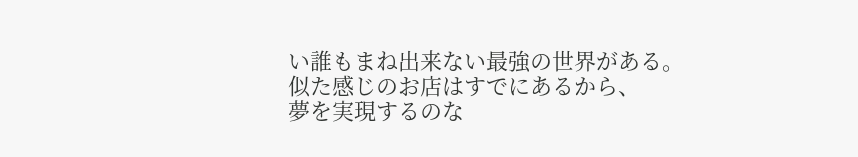い誰もまね出来ない最強の世界がある。
似た感じのお店はすでにあるから、
夢を実現するのな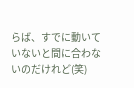らば、すでに動いていないと間に合わないのだけれど(笑)